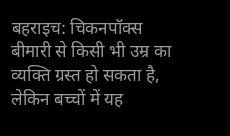बहराइच: चिकनपॉक्स बीमारी से किसी भी उम्र का व्यक्ति ग्रस्त हो सकता है, लेकिन बच्चों में यह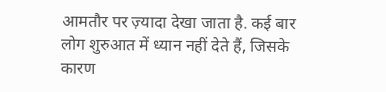आमतौर पर ज़्यादा देखा जाता है. कई बार लोग शुरुआत में ध्यान नहीं देते हैं, जिसके कारण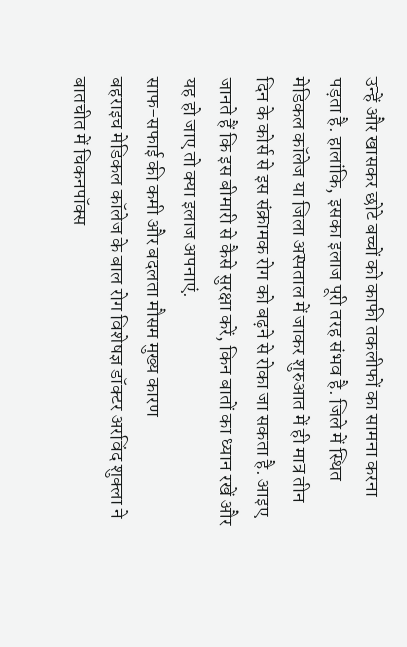उन्हें और खासकर छोटे बच्चों को काफी तकलीफों का सामना करना पड़ता है. हालांकि, इसका इलाज पूरी तरह संभव है. जिले में स्थित मेडिकल कॉलेज या जिला अस्पताल में जाकर शुरुआत में ही मात्र तीन दिन के कोर्स से इस संक्रामक रोग को बढ़ने से रोका जा सकता है. आइए जानते हैं कि इस बीमारी से कैसे सुरक्षा करें, किन बातों का ध्यान रखें और यह हो जाए तो क्या इलाज अपनाएं.
साफ-सफाई की कमी और बदलता मौसम मुख्य कारण
बहराइच मेडिकल कॉलेज के बाल रोग विशेषज्ञ डॉक्टर अरविंद शुक्ला ने बातचीत में चिकनपॉक्स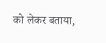को लेकर बताया,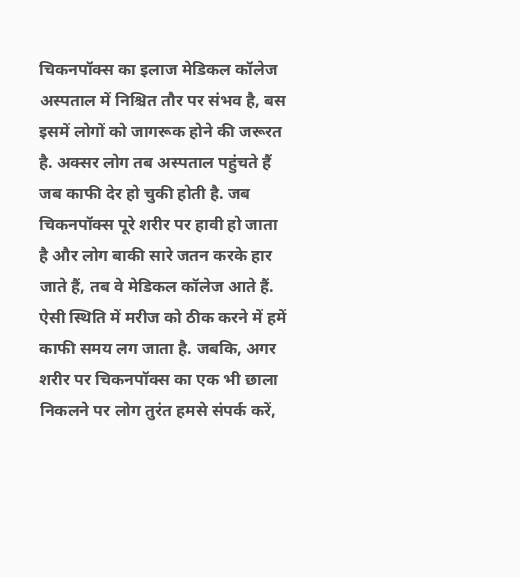चिकनपॉक्स का इलाज मेडिकल कॉलेज अस्पताल में निश्चित तौर पर संभव है, बस इसमें लोगों को जागरूक होने की जरूरत है. अक्सर लोग तब अस्पताल पहुंचते हैं जब काफी देर हो चुकी होती है. जब चिकनपॉक्स पूरे शरीर पर हावी हो जाता है और लोग बाकी सारे जतन करके हार जाते हैं, तब वे मेडिकल कॉलेज आते हैं. ऐसी स्थिति में मरीज को ठीक करने में हमें काफी समय लग जाता है. जबकि, अगर शरीर पर चिकनपॉक्स का एक भी छाला निकलने पर लोग तुरंत हमसे संपर्क करें,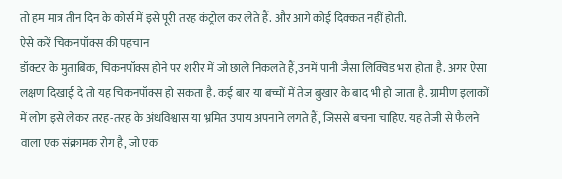तो हम मात्र तीन दिन के कोर्स में इसे पूरी तरह कंट्रोल कर लेते हैं. और आगे कोई दिक्कत नहीं होती.
ऐसे करें चिकनपॉक्स की पहचान
डॉक्टर के मुताबिक, चिकनपॉक्स होने पर शरीर में जो छाले निकलते हैं,उनमें पानी जैसा लिक्विड भरा होता है. अगर ऐसा लक्षण दिखाई दे तो यह चिकनपॉक्स हो सकता है. कई बार या बच्चों में तेज बुखार के बाद भी हो जाता है. ग्रामीण इलाकों में लोग इसे लेकर तरह-तरह के अंधविश्वास या भ्रमित उपाय अपनाने लगते हैं, जिससे बचना चाहिए. यह तेजी से फैलने वाला एक संक्रामक रोग है, जो एक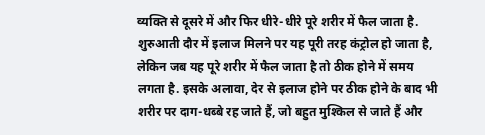व्यक्ति से दूसरे में और फिर धीरे-धीरे पूरे शरीर में फैल जाता है.
शुरुआती दौर में इलाज मिलने पर यह पूरी तरह कंट्रोल हो जाता है, लेकिन जब यह पूरे शरीर में फैल जाता है तो ठीक होने में समय लगता है. इसके अलावा, देर से इलाज होने पर ठीक होने के बाद भी शरीर पर दाग-धब्बे रह जाते हैं, जो बहुत मुश्किल से जाते हैं और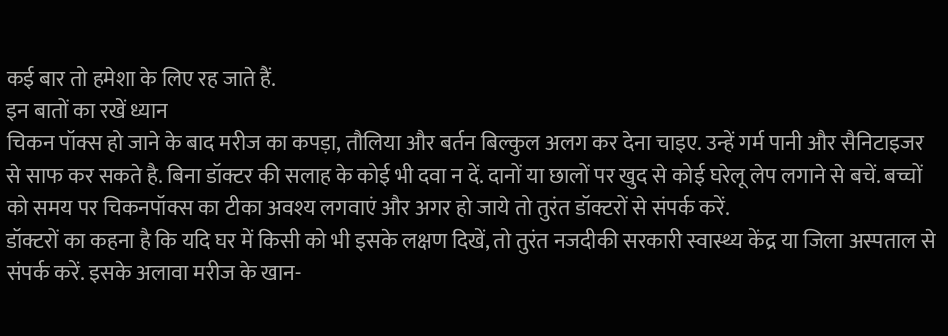कई बार तो हमेशा के लिए रह जाते हैं.
इन बातों का रखें ध्यान
चिकन पॉक्स हो जाने के बाद मरीज का कपड़ा, तौलिया और बर्तन बिल्कुल अलग कर देना चाइए. उन्हें गर्म पानी और सैनिटाइजर से साफ कर सकते है. बिना डॉक्टर की सलाह के कोई भी दवा न दें. दानों या छालों पर खुद से कोई घरेलू लेप लगाने से बचें. बच्चों को समय पर चिकनपॉक्स का टीका अवश्य लगवाएं और अगर हो जाये तो तुरंत डॉक्टरों से संपर्क करें.
डॉक्टरों का कहना है कि यदि घर में किसी को भी इसके लक्षण दिखें, तो तुरंत नजदीकी सरकारी स्वास्थ्य केंद्र या जिला अस्पताल से संपर्क करें. इसके अलावा मरीज के खान-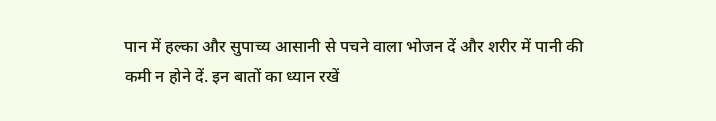पान में हल्का और सुपाच्य आसानी से पचने वाला भोजन दें और शरीर में पानी की कमी न होने दें. इन बातों का ध्यान रखें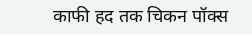काफी हद तक चिकन पॉक्स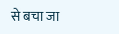से बचा जा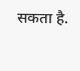सकता है.